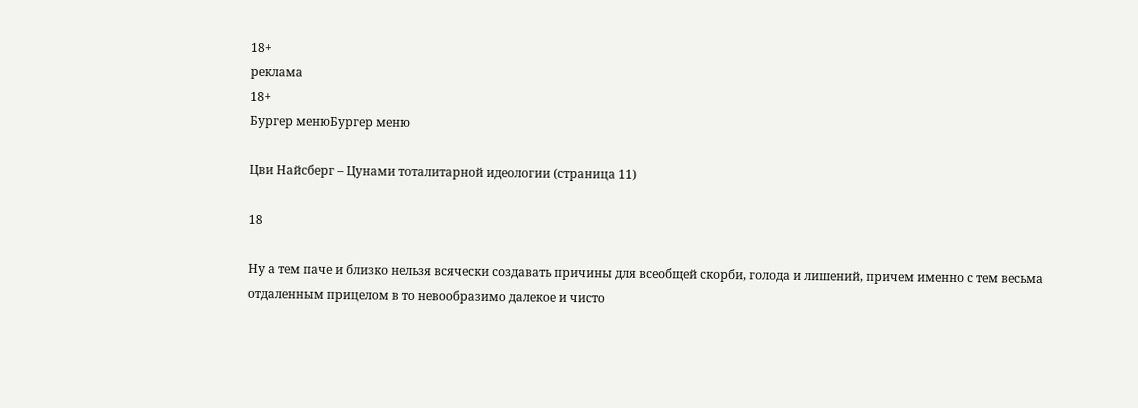18+
реклама
18+
Бургер менюБургер меню

Цви Найсберг – Цунами тоталитарной идеологии (страница 11)

18

Ну а тем паче и близко нельзя всячески создавать причины для всеобщей скорби, голода и лишений, причем именно с тем весьма отдаленным прицелом в то невообразимо далекое и чисто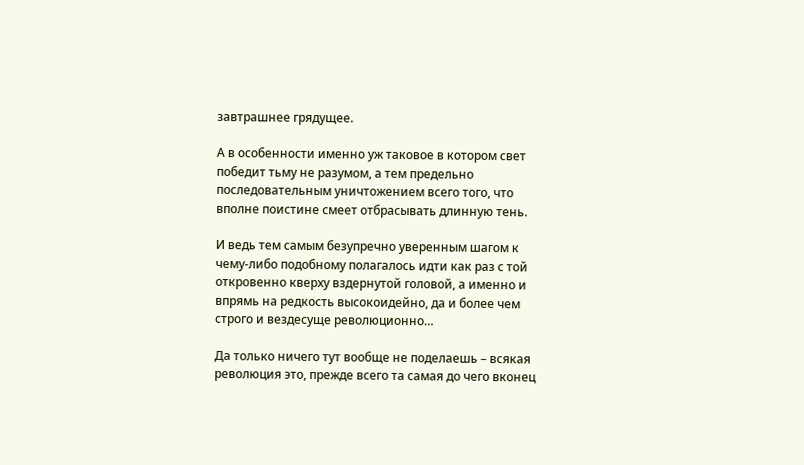завтрашнее грядущее.

А в особенности именно уж таковое в котором свет победит тьму не разумом, а тем предельно последовательным уничтожением всего того, что вполне поистине смеет отбрасывать длинную тень.

И ведь тем самым безупречно уверенным шагом к чему-либо подобному полагалось идти как раз с той откровенно кверху вздернутой головой, а именно и впрямь на редкость высокоидейно, да и более чем строго и вездесуще революционно…

Да только ничего тут вообще не поделаешь – всякая революция это, прежде всего та самая до чего вконец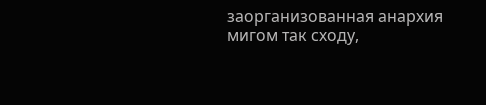заорганизованная анархия мигом так сходу,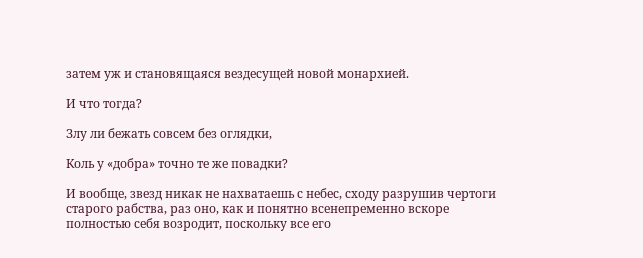затем уж и становящаяся вездесущей новой монархией.

И что тогда?

Злу ли бежать совсем без оглядки,

Коль у «добра» точно те же повадки?

И вообще, звезд никак не нахватаешь с небес, сходу разрушив чертоги старого рабства, раз оно, как и понятно всенепременно вскоре полностью себя возродит, поскольку все его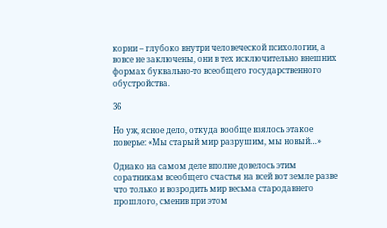корни – глубоко внутри человеческой психологии, а вовсе не заключены, они в тех исключительно внешних формах буквально-то всеобщего государственного обустройства.

36

Но уж, ясное дело, откуда вообще взялось этакое поверье: «Мы старый мир разрушим, мы новый…»

Однако на самом деле вполне довелось этим соратникам всеобщего счастья на всей вот земле разве что только и возродить мир весьма стародавнего прошлого, сменив при этом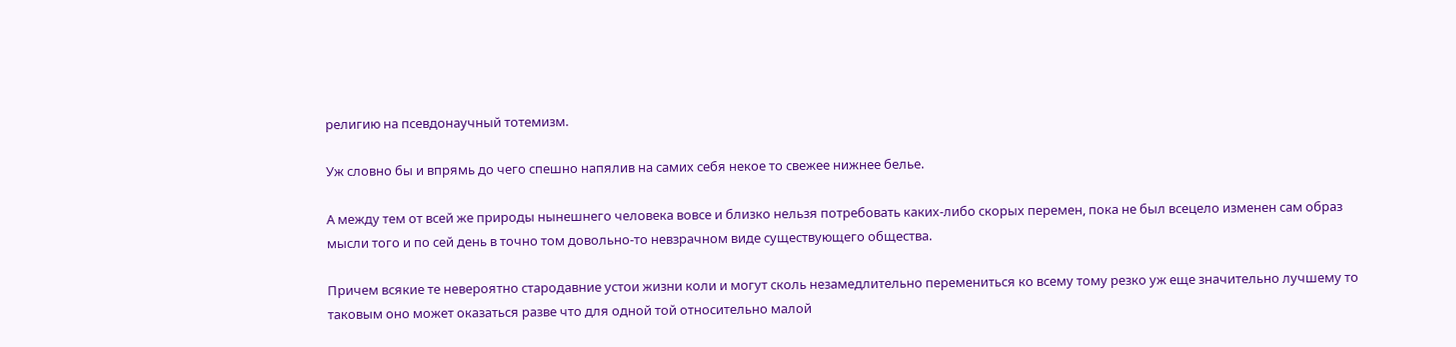религию на псевдонаучный тотемизм.

Уж словно бы и впрямь до чего спешно напялив на самих себя некое то свежее нижнее белье.

А между тем от всей же природы нынешнего человека вовсе и близко нельзя потребовать каких-либо скорых перемен, пока не был всецело изменен сам образ мысли того и по сей день в точно том довольно-то невзрачном виде существующего общества.

Причем всякие те невероятно стародавние устои жизни коли и могут сколь незамедлительно перемениться ко всему тому резко уж еще значительно лучшему то таковым оно может оказаться разве что для одной той относительно малой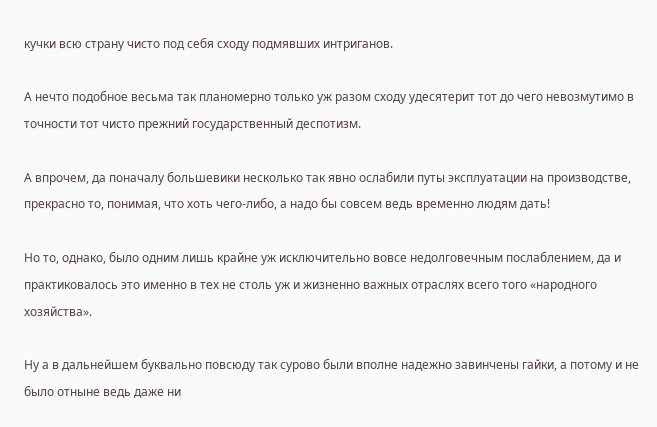кучки всю страну чисто под себя сходу подмявших интриганов.

А нечто подобное весьма так планомерно только уж разом сходу удесятерит тот до чего невозмутимо в точности тот чисто прежний государственный деспотизм.

А впрочем, да поначалу большевики несколько так явно ослабили путы эксплуатации на производстве, прекрасно то, понимая, что хоть чего-либо, а надо бы совсем ведь временно людям дать!

Но то, однако, было одним лишь крайне уж исключительно вовсе недолговечным послаблением, да и практиковалось это именно в тех не столь уж и жизненно важных отраслях всего того «народного хозяйства».

Ну а в дальнейшем буквально повсюду так сурово были вполне надежно завинчены гайки, а потому и не было отныне ведь даже ни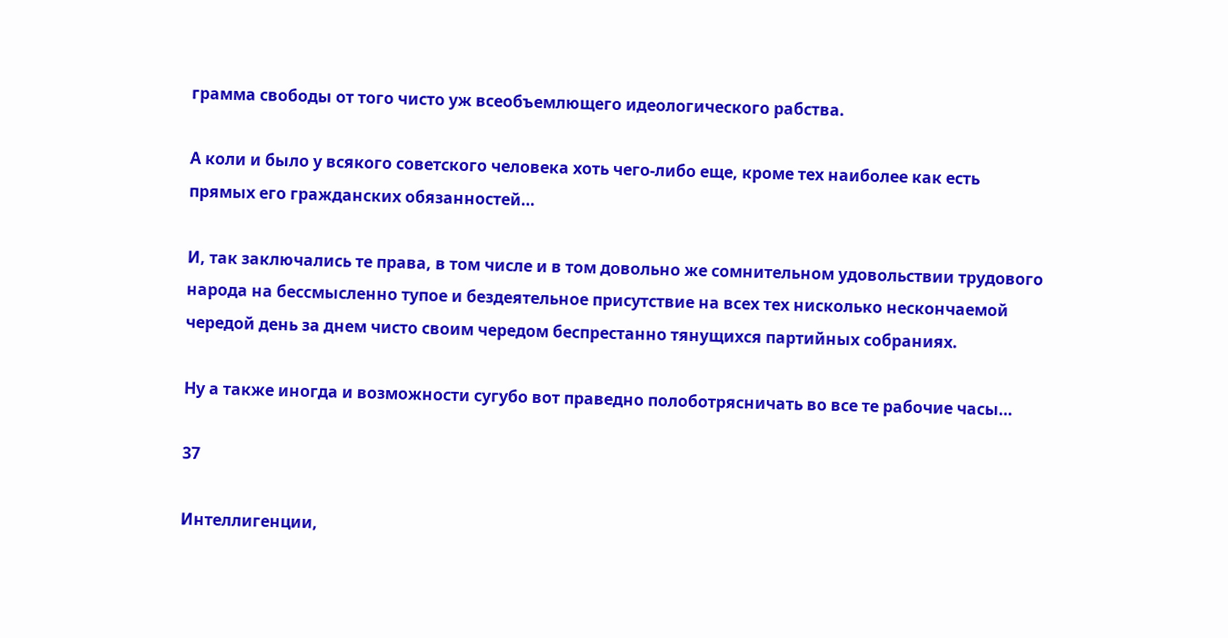грамма свободы от того чисто уж всеобъемлющего идеологического рабства.

А коли и было у всякого советского человека хоть чего-либо еще, кроме тех наиболее как есть прямых его гражданских обязанностей…

И, так заключались те права, в том числе и в том довольно же сомнительном удовольствии трудового народа на бессмысленно тупое и бездеятельное присутствие на всех тех нисколько нескончаемой чередой день за днем чисто своим чередом беспрестанно тянущихся партийных собраниях.

Ну а также иногда и возможности сугубо вот праведно полоботрясничать во все те рабочие часы…

37

Интеллигенции,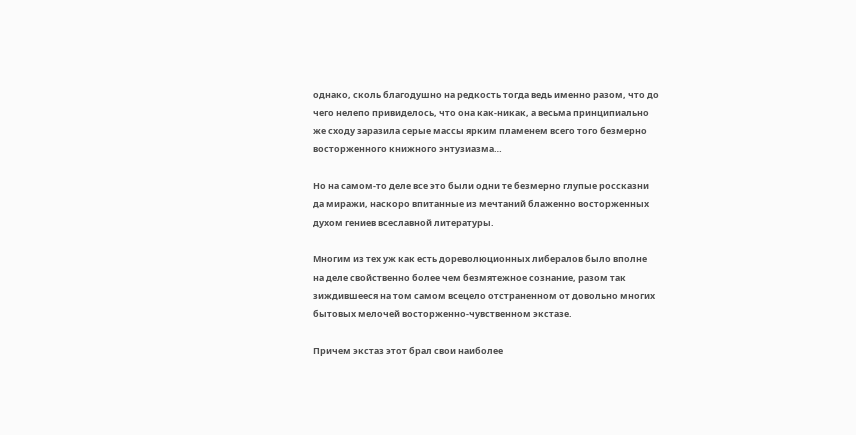однако, сколь благодушно на редкость тогда ведь именно разом, что до чего нелепо привиделось, что она как-никак, а весьма принципиально же сходу заразила серые массы ярким пламенем всего того безмерно восторженного книжного энтузиазма…

Но на самом-то деле все это были одни те безмерно глупые россказни да миражи, наскоро впитанные из мечтаний блаженно восторженных духом гениев всеславной литературы.

Многим из тех уж как есть дореволюционных либералов было вполне на деле свойственно более чем безмятежное сознание, разом так зиждившееся на том самом всецело отстраненном от довольно многих бытовых мелочей восторженно-чувственном экстазе.

Причем экстаз этот брал свои наиболее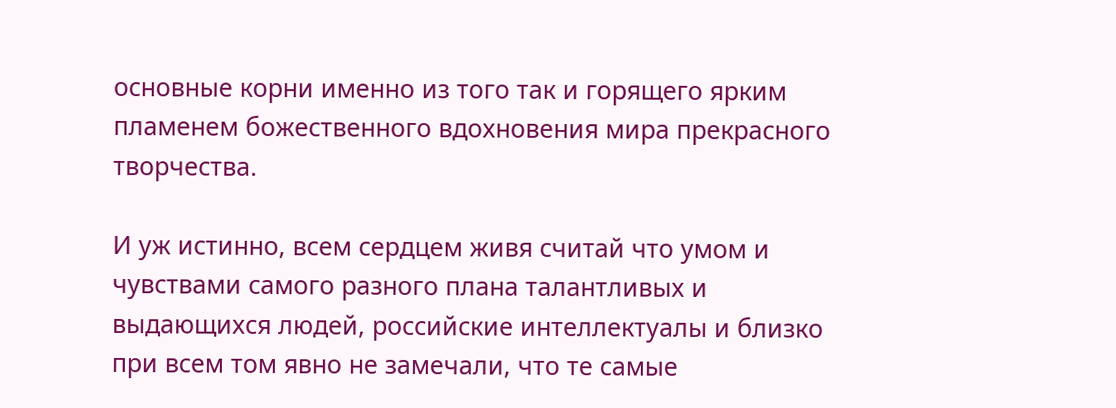основные корни именно из того так и горящего ярким пламенем божественного вдохновения мира прекрасного творчества.

И уж истинно, всем сердцем живя считай что умом и чувствами самого разного плана талантливых и выдающихся людей, российские интеллектуалы и близко при всем том явно не замечали, что те самые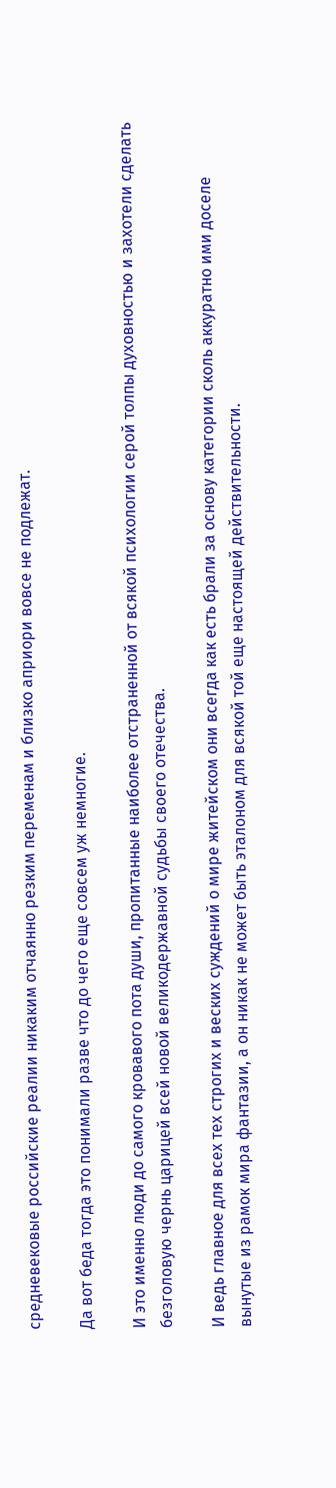средневековые российские реалии никаким отчаянно резким переменам и близко априори вовсе не подлежат.

Да вот беда тогда это понимали разве что до чего еще совсем уж немногие.

И это именно люди до самого кровавого пота души, пропитанные наиболее отстраненной от всякой психологии серой толпы духовностью и захотели сделать безголовую чернь царицей всей новой великодержавной судьбы своего отечества.

И ведь главное для всех тех строгих и веских суждений о мире житейском они всегда как есть брали за основу категории сколь аккуратно ими доселе вынутые из рамок мира фантазии, а он никак не может быть эталоном для всякой той еще настоящей действительности.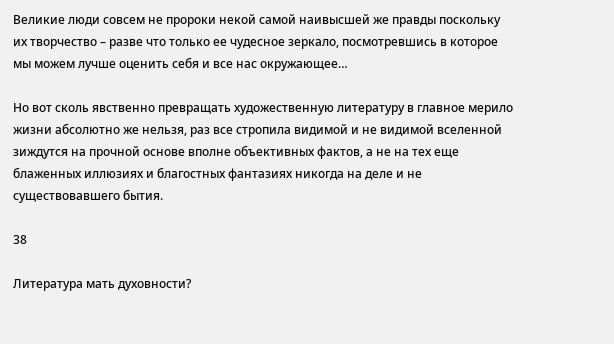Великие люди совсем не пророки некой самой наивысшей же правды поскольку их творчество – разве что только ее чудесное зеркало, посмотревшись в которое мы можем лучше оценить себя и все нас окружающее…

Но вот сколь явственно превращать художественную литературу в главное мерило жизни абсолютно же нельзя, раз все стропила видимой и не видимой вселенной зиждутся на прочной основе вполне объективных фактов, а не на тех еще блаженных иллюзиях и благостных фантазиях никогда на деле и не существовавшего бытия.

38

Литература мать духовности?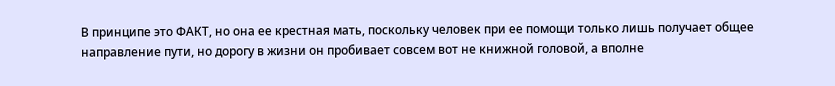В принципе это ФАКТ, но она ее крестная мать, поскольку человек при ее помощи только лишь получает общее направление пути, но дорогу в жизни он пробивает совсем вот не книжной головой, а вполне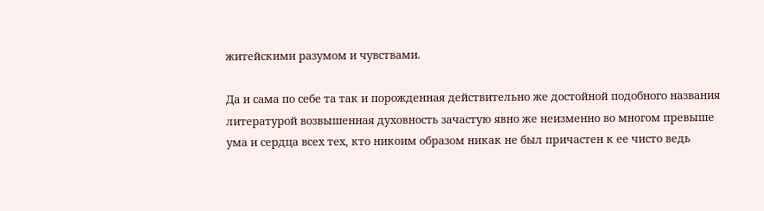житейскими разумом и чувствами.

Да и сама по себе та так и порожденная действительно же достойной подобного названия литературой возвышенная духовность зачастую явно же неизменно во многом превыше ума и сердца всех тех, кто никоим образом никак не был причастен к ее чисто ведь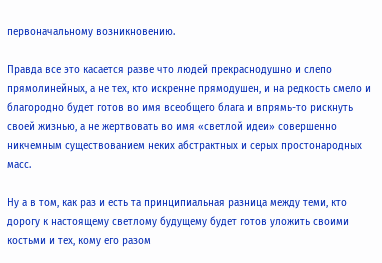первоначальному возникновению.

Правда все это касается разве что людей прекраснодушно и слепо прямолинейных, а не тех, кто искренне прямодушен, и на редкость смело и благородно будет готов во имя всеобщего блага и впрямь-то рискнуть своей жизнью, а не жертвовать во имя «светлой идеи» совершенно никчемным существованием неких абстрактных и серых простонародных масс.

Ну а в том, как раз и есть та принципиальная разница между теми, кто дорогу к настоящему светлому будущему будет готов уложить своими костьми и тех, кому его разом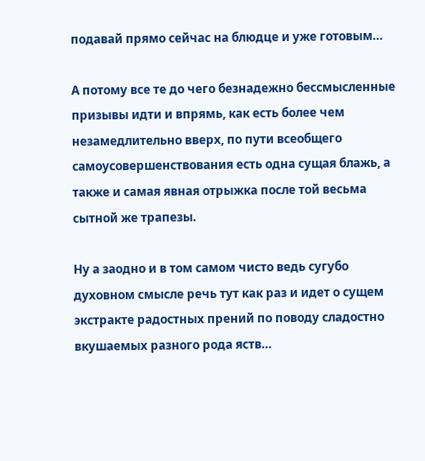подавай прямо сейчас на блюдце и уже готовым…

А потому все те до чего безнадежно бессмысленные призывы идти и впрямь, как есть более чем незамедлительно вверх, по пути всеобщего самоусовершенствования есть одна сущая блажь, а также и самая явная отрыжка после той весьма сытной же трапезы.

Ну а заодно и в том самом чисто ведь сугубо духовном смысле речь тут как раз и идет о сущем экстракте радостных прений по поводу сладостно вкушаемых разного рода яств…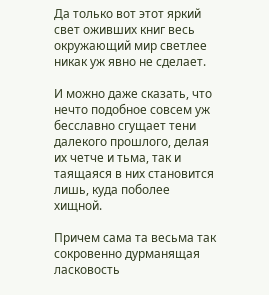Да только вот этот яркий свет оживших книг весь окружающий мир светлее никак уж явно не сделает.

И можно даже сказать, что нечто подобное совсем уж бесславно сгущает тени далекого прошлого, делая их четче и тьма, так и таящаяся в них становится лишь, куда поболее хищной.

Причем сама та весьма так сокровенно дурманящая ласковость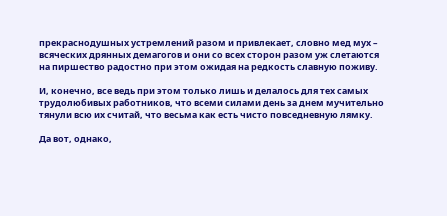прекраснодушных устремлений разом и привлекает, словно мед мух – всяческих дрянных демагогов и они со всех сторон разом уж слетаются на пиршество радостно при этом ожидая на редкость славную поживу.

И, конечно, все ведь при этом только лишь и делалось для тех самых трудолюбивых работников, что всеми силами день за днем мучительно тянули всю их считай, что весьма как есть чисто повседневную лямку.

Да вот, однако,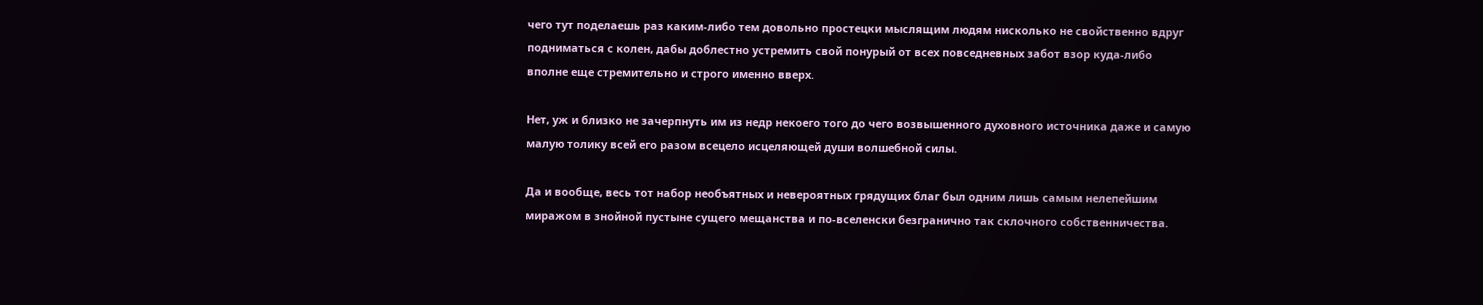чего тут поделаешь раз каким-либо тем довольно простецки мыслящим людям нисколько не свойственно вдруг подниматься с колен, дабы доблестно устремить свой понурый от всех повседневных забот взор куда-либо вполне еще стремительно и строго именно вверх.

Нет, уж и близко не зачерпнуть им из недр некоего того до чего возвышенного духовного источника даже и самую малую толику всей его разом всецело исцеляющей души волшебной силы.

Да и вообще, весь тот набор необъятных и невероятных грядущих благ был одним лишь самым нелепейшим миражом в знойной пустыне сущего мещанства и по-вселенски безгранично так склочного собственничества.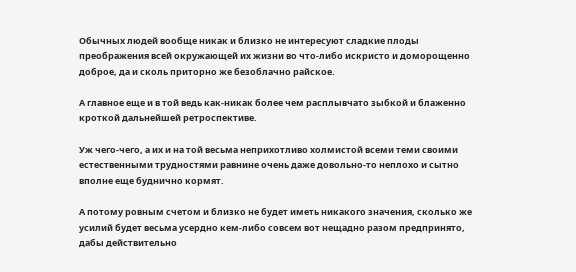Обычных людей вообще никак и близко не интересуют сладкие плоды преображения всей окружающей их жизни во что-либо искристо и доморощенно доброе, да и сколь приторно же безоблачно райское.

А главное еще и в той ведь как-никак более чем расплывчато зыбкой и блаженно кроткой дальнейшей ретроспективе.

Уж чего-чего, а их и на той весьма неприхотливо холмистой всеми теми своими естественными трудностями равнине очень даже довольно-то неплохо и сытно вполне еще буднично кормят.

А потому ровным счетом и близко не будет иметь никакого значения, сколько же усилий будет весьма усердно кем-либо совсем вот нещадно разом предпринято, дабы действительно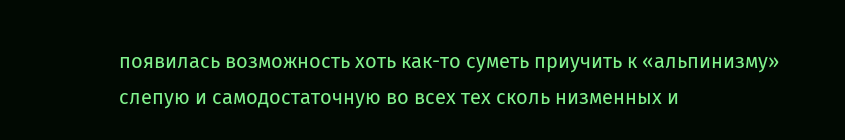появилась возможность хоть как-то суметь приучить к «альпинизму» слепую и самодостаточную во всех тех сколь низменных и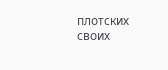плотских своих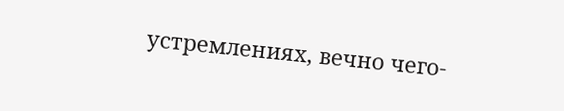устремлениях, вечно чего-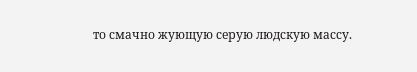то смачно жующую серую людскую массу.